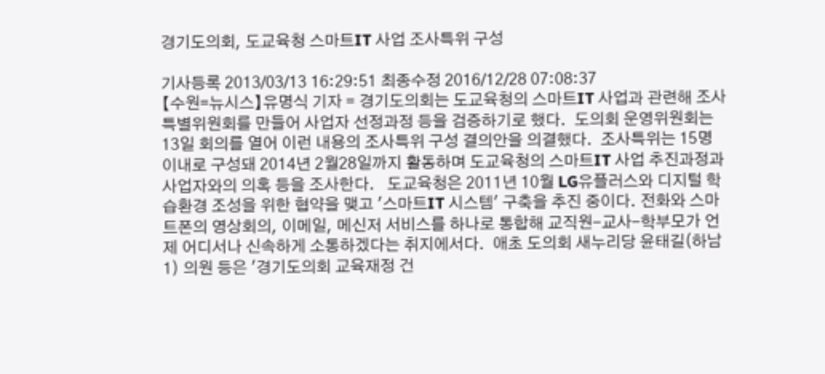경기도의회, 도교육청 스마트IT 사업 조사특위 구성

기사등록 2013/03/13 16:29:51 최종수정 2016/12/28 07:08:37
【수원=뉴시스】유명식 기자 = 경기도의회는 도교육청의 스마트IT 사업과 관련해 조사특별위원회를 만들어 사업자 선정과정 등을 검증하기로 했다.  도의회 운영위원회는 13일 회의를 열어 이런 내용의 조사특위 구성 결의안을 의결했다.  조사특위는 15명 이내로 구성돼 2014년 2월28일까지 활동하며 도교육청의 스마트IT 사업 추진과정과 사업자와의 의혹 등을 조사한다.   도교육청은 2011년 10월 LG유플러스와 디지털 학습환경 조성을 위한 협약을 맺고 '스마트IT 시스템' 구축을 추진 중이다. 전화와 스마트폰의 영상회의, 이메일, 메신저 서비스를 하나로 통합해 교직원-교사-학부모가 언제 어디서나 신속하게 소통하겠다는 취지에서다.  애초 도의회 새누리당 윤태길(하남1) 의원 등은 '경기도의회 교육재정 건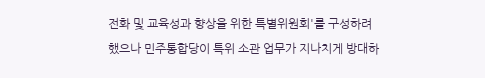전화 및 교육성과 향상을 위한 특별위원회'를 구성하려 했으나 민주통합당이 특위 소관 업무가 지나치게 방대하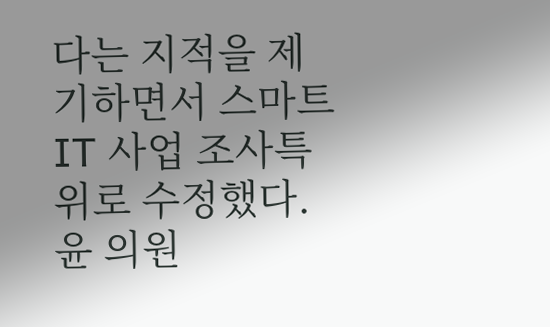다는 지적을 제기하면서 스마트IT 사업 조사특위로 수정했다.        윤 의원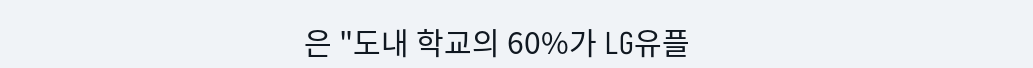은 "도내 학교의 60%가 LG유플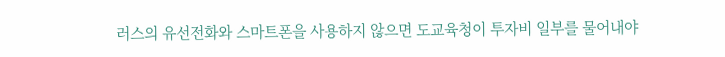러스의 유선전화와 스마트폰을 사용하지 않으면 도교육청이 투자비 일부를 물어내야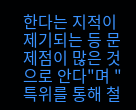한다는 지적이 제기되는 등 문제점이 많은 것으로 안다"며 "특위를 통해 철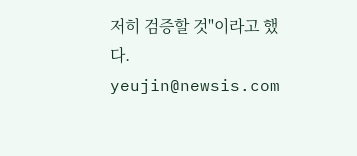저히 검증할 것"이라고 했다.  yeujin@newsis.com